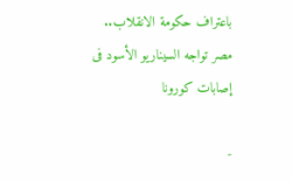باعتراف حكومة الانقلاب.. مصر تواجه السيناريو الأسود فى إصابات كورونا

-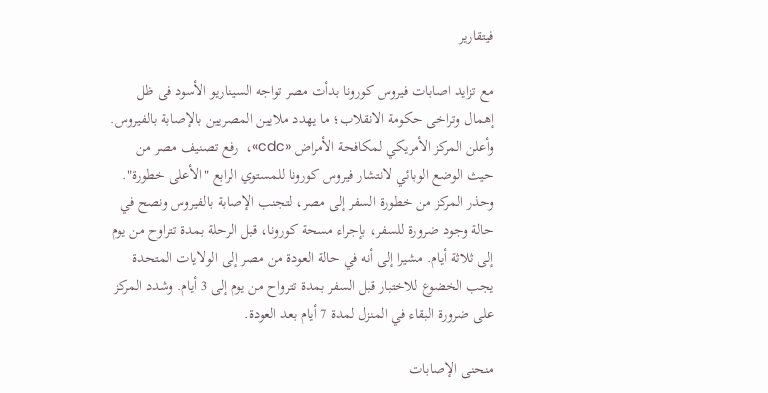فيتقارير

مع تزايد اصابات فيروس كورونا بدأت مصر تواجه السيناريو الأسود فى ظل إهمال وتراخى حكومة الانقلاب؛ ما يهدد ملايين المصريين بالإصابة بالفيروس. وأعلن المركز الأمريكي لمكافحة الأمراض «cdc»،  رفع تصنيف مصر من حيث الوضع الوبائي لانتشار فيروس كورونا للمستوي الرابع "الأعلى خطورة".
وحذر المركز من خطورة السفر إلى مصر، لتجنب الإصابة بالفيروس ونصح في حالة وجود ضرورة للسفر، بإجراء مسحة كورونا، قبل الرحلة بمدة تتراوح من يوم إلى ثلاثة أيام. مشيرا إلى أنه في حالة العودة من مصر إلى الولايات المتحدة  يجب الخضوع للاختبار قبل السفر بمدة تترواح من يوم إلى 3 أيام. وشدد المركز على ضرورة البقاء في المنزل لمدة 7 أيام بعد العودة.

منحنى الإصابات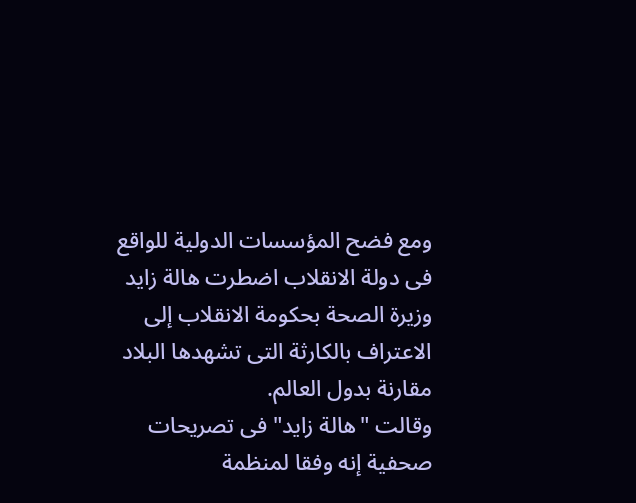ومع فضح المؤسسات الدولية للواقع فى دولة الانقلاب اضطرت هالة زايد وزيرة الصحة بحكومة الانقلاب إلى الاعتراف بالكارثة التى تشهدها البلاد مقارنة بدول العالم.
وقالت "هالة زايد" فى تصريحات صحفية إنه وفقا لمنظمة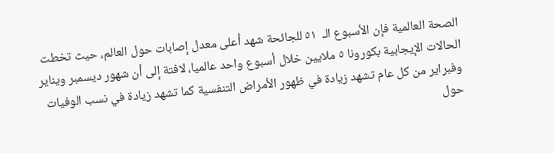الصحة العالمية فإن الأسبوع الـ  ٥١ للجائحة شهد أعلى معدل إصابات حول العالم، حيث تخطت الحالات الإيجابية بكورونا ٥ ملايين خلال أسبوع واحد عالميا، لافتة إلى أن شهور ديسمبر ويناير وفبراير من كل عام تشهد زيادة في ظهور الأمراض التنفسية كما تشهد زيادة في نسب الوفيات حول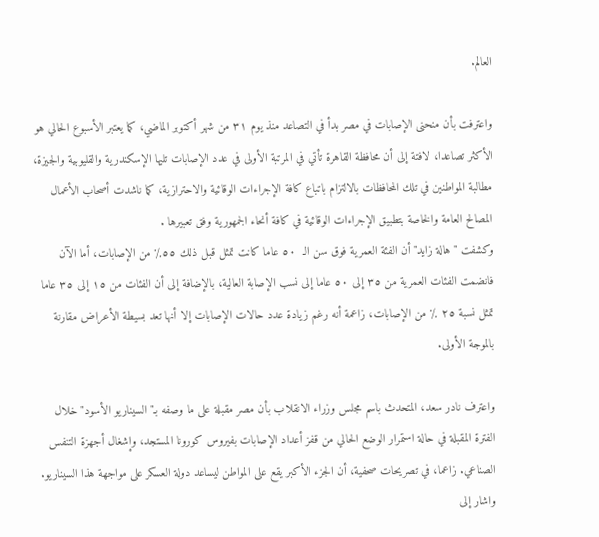العالم.

واعترفت بأن منحنى الإصابات في مصر بدأ في التصاعد منذ يوم ٣١ من شهر أكتوبر الماضي، كما يعتبر الأسبوع الحالي هو الأكثر تصاعدا، لافتة إلى أن محافظة القاهرة تأتي في المرتبة الأولى في عدد الإصابات تليها الإسكندرية والقليوبية والجيزة، مطالبة المواطنين في تلك المحافظات بالالتزام باتباع كافة الإجراءات الوقائية والاحترازية، كما ناشدت أصحاب الأعمال المصالح العامة والخاصة بتطبيق الإجراءات الوقائية في كافة أنحاء الجمهورية وفق تعبيرها .
وكشفت "هالة زايد" أن الفئة العمرية فوق سن الـ  ٥٠ عاما كانت تمثل قبل ذلك ٥٥٪ من الإصابات، أما الآن فانضمت الفئات العمرية من ٣٥ إلى ٥٠ عاما إلى نسب الإصابة العالية، بالإضافة إلى أن الفئات من ١٥ إلى ٣٥ عاما تمثل نسبة ٢٥ ٪ من الإصابات، زاعمة أنه رغم زيادة عدد حالات الإصابات إلا أنها تعد بسيطة الأعراض مقارنة بالموجة الأولى.

واعترف نادر سعد، المتحدث باسم مجلس وزراء الانقلاب بأن مصر مقبلة على ما وصفه بـ"السيناريو الأسود" خلال الفترة المقبلة في حالة استمرار الوضع الحالي من قفز أعداد الإصابات بفيروس كورونا المستجد، وإشغال أجهزة التنفس الصناعي. زاعما، في تصريحات صحفية، أن الجزء الأكبر يقع على المواطن ليساعد دولة العسكر على مواجهة هذا السيناريو.
واشار إلى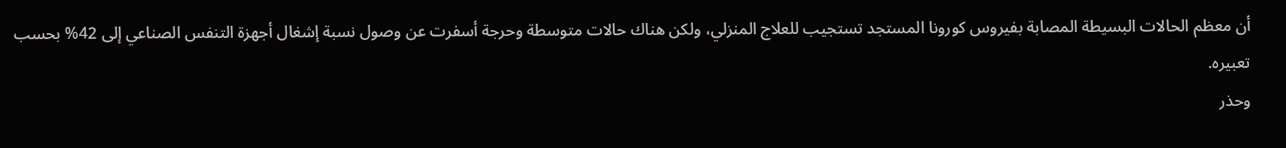أن معظم الحالات البسيطة المصابة بفيروس كورونا المستجد تستجيب للعلاج المنزلي، ولكن هناك حالات متوسطة وحرجة أسفرت عن وصول نسبة إشغال أجهزة التنفس الصناعي إلى 42% بحسب تعبيره.
وحذر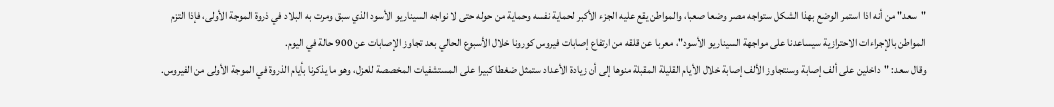"سعد" من أنه اذا استمر الوضع بهذا الشكل ستواجه مصر وضعا صعبا، والمواطن يقع عليه الجزء الأكبر لحماية نفسه وحماية من حوله حتى لا نواجه السيناريو الأسود الذي سبق ومرت به البلاد في ذروة الموجة الأولى، فإذا التزم المواطن بالإجراءات الاحترازية سيساعدنا على مواجهة السيناريو الأسود"، معربا عن قلقه من ارتفاع إصابات فيروس كورونا خلال الأسبوع الحالي بعد تجاوز الإصابات عن 900 حالة في اليوم.
وقال سعد: "داخلين على ألف إصابة وسنتجاوز الألف إصابة خلال الأيام القليلة المقبلة منوها إلى أن زيادة الأعداد ستمثل ضغطا كبيرا على المستشفيات المخصصة للعزل، وهو ما يذكرنا بأيام الذروة في الموجة الأولى من الفيروس.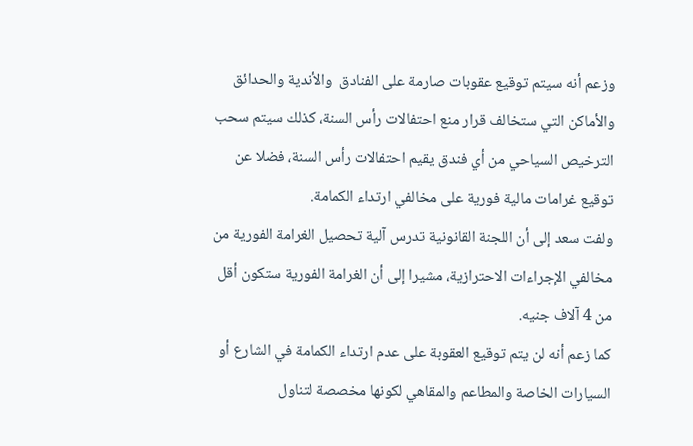وزعم أنه سيتم توقيع عقوبات صارمة على الفنادق  والأندية والحدائق والأماكن التي ستخالف قرار منع احتفالات رأس السنة، كذلك سيتم سحب الترخيص السياحي من أي فندق يقيم احتفالات رأس السنة، فضلا عن توقيع غرامات مالية فورية على مخالفي ارتداء الكمامة.
ولفت سعد إلى أن اللجنة القانونية تدرس آلية تحصيل الغرامة الفورية من مخالفي الإجراءات الاحترازية، مشيرا إلى أن الغرامة الفورية ستكون أقل من 4 آلاف جنيه.
كما زعم أنه لن يتم توقيع العقوبة على عدم ارتداء الكمامة في الشارع أو السيارات الخاصة والمطاعم والمقاهي لكونها مخصصة لتناول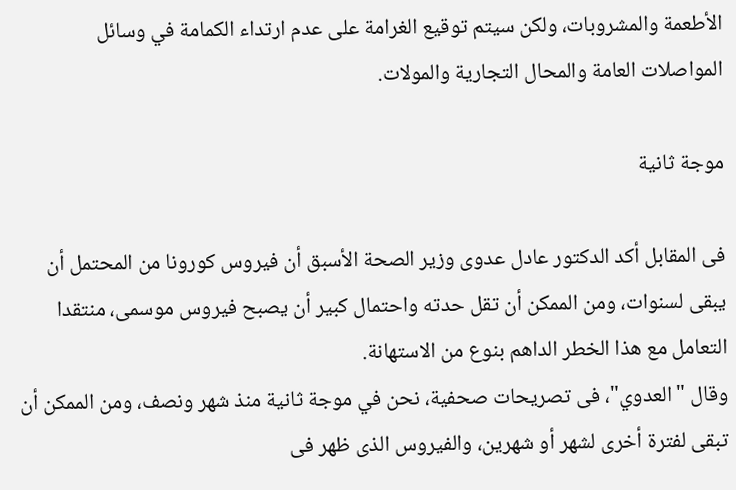الأطعمة والمشروبات، ولكن سيتم توقيع الغرامة على عدم ارتداء الكمامة في وسائل المواصلات العامة والمحال التجارية والمولات.

موجة ثانية

فى المقابل أكد الدكتور عادل عدوى وزير الصحة الأسبق أن فيروس كورونا من المحتمل أن يبقى لسنوات، ومن الممكن أن تقل حدته واحتمال كبير أن يصبح فيروس موسمى، منتقدا التعامل مع هذا الخطر الداهم بنوع من الاستهانة.
وقال "العدوي"، فى تصريحات صحفية، نحن في موجة ثانية منذ شهر ونصف، ومن الممكن أن تبقى لفترة أخرى لشهر أو شهرين، والفيروس الذى ظهر فى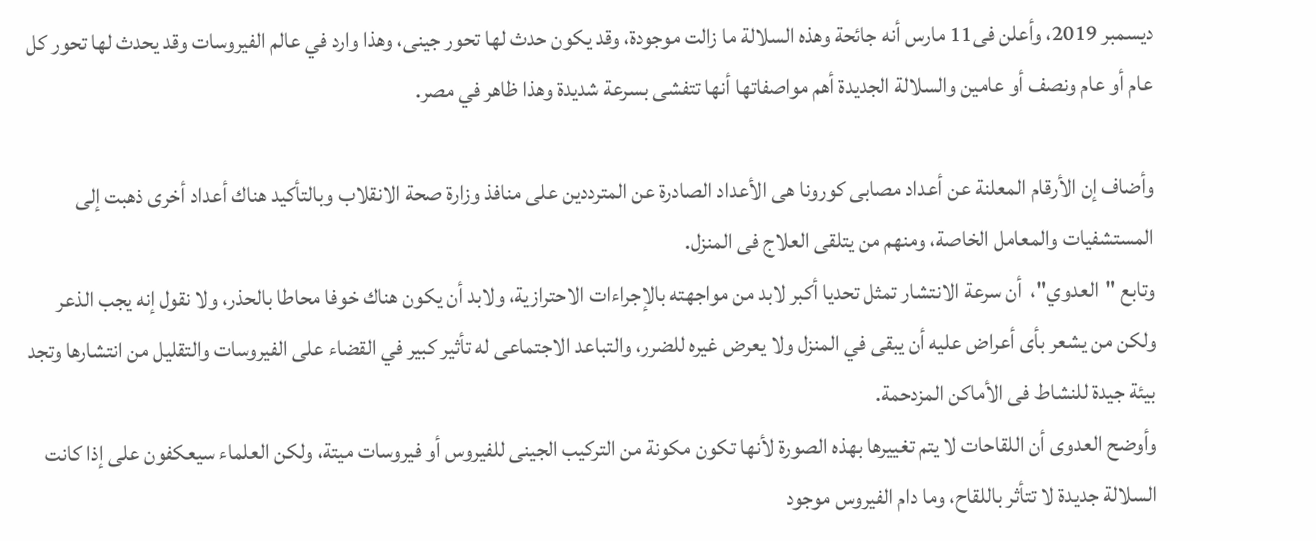ديسمبر 2019، وأعلن فى11 مارس أنه جائحة وهذه السلالة ما زالت موجودة، وقد يكون حدث لها تحور جينى، وهذا وارد في عالم الفيروسات وقد يحدث لها تحور كل عام أو عام ونصف أو عامين والسلالة الجديدة أهم مواصفاتها أنها تتفشى بسرعة شديدة وهذا ظاهر في مصر.

وأضاف إن الأرقام المعلنة عن أعداد مصابى كورونا هى الأعداد الصادرة عن المترددين على منافذ وزارة صحة الانقلاب وبالتأكيد هناك أعداد أخرى ذهبت إلى المستشفيات والمعامل الخاصة، ومنهم من يتلقى العلاج فى المنزل.
وتابع "العدوي"،  أن سرعة الانتشار تمثل تحديا أكبر لابد من مواجهته بالإجراءات الاحترازية، ولابد أن يكون هناك خوفا محاطا بالحذر، ولا نقول إنه يجب الذعر ولكن من يشعر بأى أعراض عليه أن يبقى في المنزل ولا يعرض غيره للضرر، والتباعد الاجتماعى له تأثير كبير في القضاء على الفيروسات والتقليل من انتشارها وتجد بيئة جيدة للنشاط فى الأماكن المزدحمة.
وأوضح العدوى أن اللقاحات لا يتم تغييرها بهذه الصورة لأنها تكون مكونة من التركيب الجينى للفيروس أو فيروسات ميتة، ولكن العلماء سيعكفون على إذا كانت السلالة جديدة لا تتأثر باللقاح، وما دام الفيروس موجود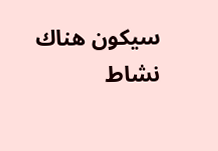سيكون هناك نشاط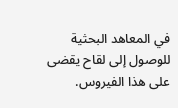في المعاهد البحثية للوصول إلى لقاح يقضى على هذا الفيروس.